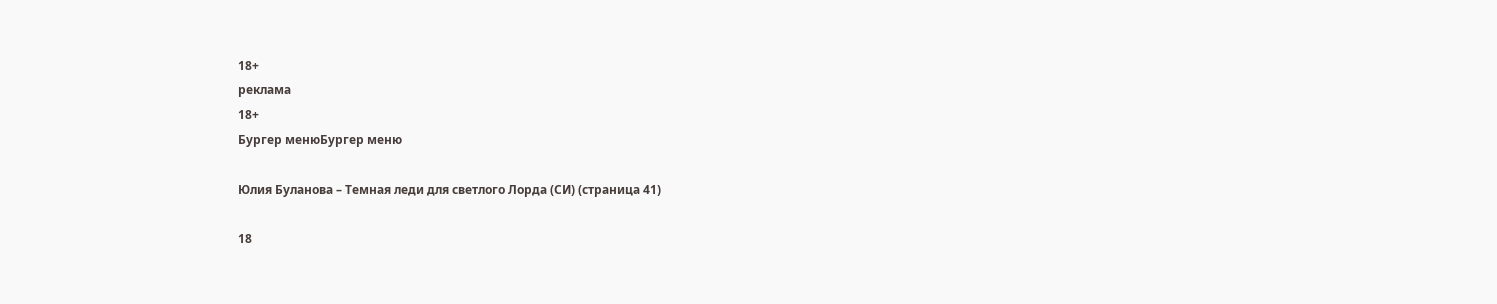18+
реклама
18+
Бургер менюБургер меню

Юлия Буланова – Темная леди для светлого Лорда (СИ) (страница 41)

18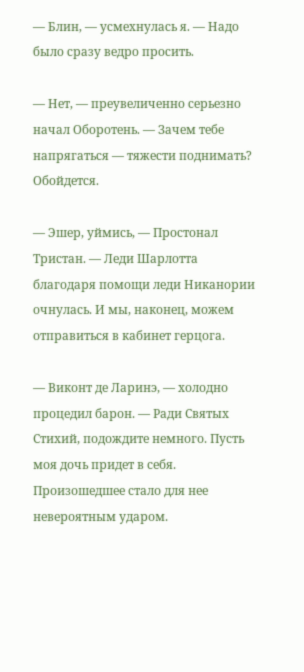— Блин, — усмехнулась я. — Надо было сразу ведро просить.

— Нет, — преувеличенно серьезно начал Оборотень. — Зачем тебе напрягаться — тяжести поднимать? Обойдется.

— Эшер, уймись, — Простонал Тристан. — Леди Шарлотта благодаря помощи леди Никанории очнулась. И мы, наконец, можем отправиться в кабинет герцога.

— Виконт де Ларинэ, — холодно процедил барон. — Ради Святых Стихий, подождите немного. Пусть моя дочь придет в себя. Произошедшее стало для нее невероятным ударом.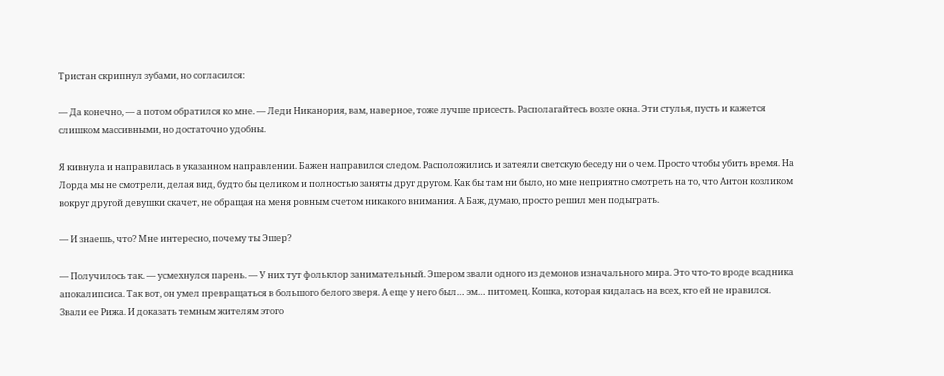Тристан скрипнул зубами, но согласился:

— Да конечно, — а потом обратился ко мне. — Леди Никанория, вам, наверное, тоже лучше присесть. Располагайтесь возле окна. Эти стулья, пусть и кажется слишком массивными, но достаточно удобны.

Я кивнула и направилась в указанном направлении. Бажен направился следом. Расположились и затеяли светскую беседу ни о чем. Просто чтобы убить время. На Лорда мы не смотрели, делая вид, будто бы целиком и полностью заняты друг другом. Как бы там ни было, но мне неприятно смотреть на то, что Антон козликом вокруг другой девушки скачет, не обращая на меня ровным счетом никакого внимания. А Баж, думаю, просто решил мен подыграть.

— И знаешь, что? Мне интересно, почему ты Эшер?

— Получилось так. — усмехнулся парень. — У них тут фольклор занимательный. Эшером звали одного из демонов изначального мира. Это что-то вроде всадника апокалипсиса. Так вот, он умел превращаться в большого белого зверя. А еще у него был… эм… питомец. Кошка, которая кидалась на всех, кто ей не нравился. Звали ее Рижа. И доказать темным жителям этого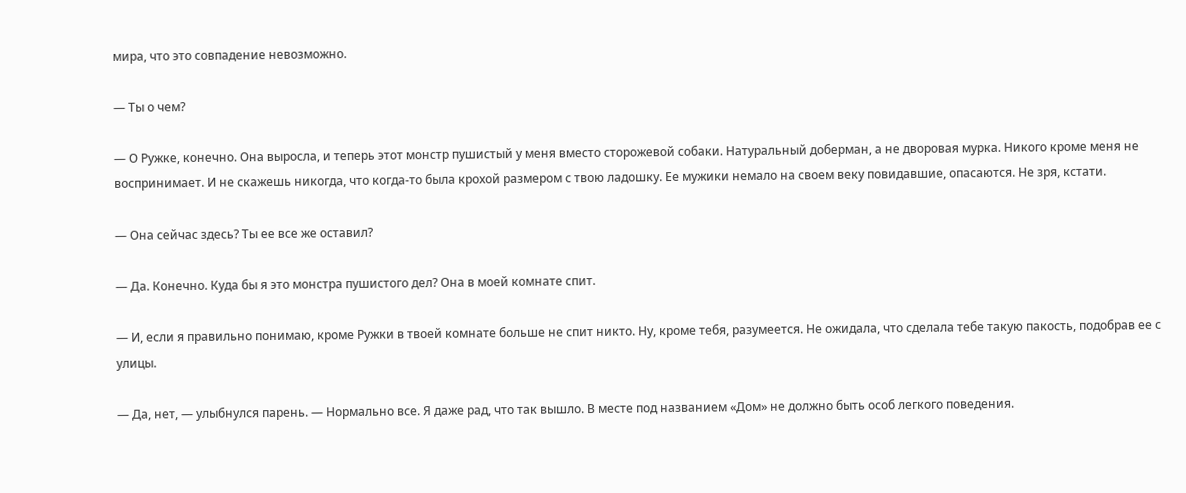мира, что это совпадение невозможно.

— Ты о чем?

— О Ружке, конечно. Она выросла, и теперь этот монстр пушистый у меня вместо сторожевой собаки. Натуральный доберман, а не дворовая мурка. Никого кроме меня не воспринимает. И не скажешь никогда, что когда-то была крохой размером с твою ладошку. Ее мужики немало на своем веку повидавшие, опасаются. Не зря, кстати.

— Она сейчас здесь? Ты ее все же оставил?

— Да. Конечно. Куда бы я это монстра пушистого дел? Она в моей комнате спит.

— И, если я правильно понимаю, кроме Ружки в твоей комнате больше не спит никто. Ну, кроме тебя, разумеется. Не ожидала, что сделала тебе такую пакость, подобрав ее с улицы.

— Да, нет, — улыбнулся парень. — Нормально все. Я даже рад, что так вышло. В месте под названием «Дом» не должно быть особ легкого поведения.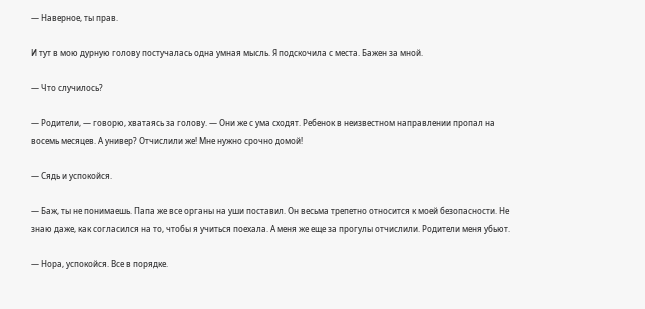— Наверное, ты прав.

И тут в мою дурную голову постучалась одна умная мысль. Я подскочила с места. Бажен за мной.

— Что случилось?

— Родители, — говорю, хватаясь за голову. — Они же с ума сходят. Ребенок в неизвестном направлении пропал на восемь месяцев. А универ? Отчислили же! Мне нужно срочно домой!

— Сядь и успокойся.

— Баж, ты не понимаешь. Папа же все органы на уши поставил. Он весьма трепетно относится к моей безопасности. Не знаю даже, как согласился на то, чтобы я учиться поехала. А меня же еще за прогулы отчислили. Родители меня убьют.

— Нора, успокойся. Все в порядке.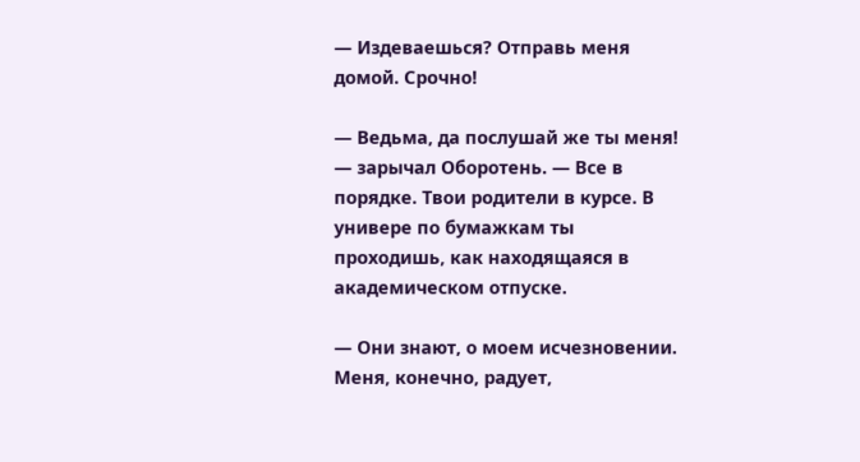— Издеваешься? Отправь меня домой. Срочно!

— Ведьма, да послушай же ты меня! — зарычал Оборотень. — Все в порядке. Твои родители в курсе. В универе по бумажкам ты проходишь, как находящаяся в академическом отпуске.

— Они знают, о моем исчезновении. Меня, конечно, радует,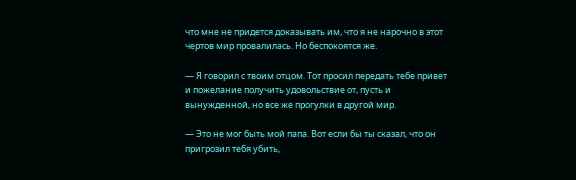что мне не придется доказывать им, что я не нарочно в этот чертов мир провалилась. Но беспокоятся же.

— Я говорил с твоим отцом. Тот просил передать тебе привет и пожелание получить удовольствие от, пусть и вынужденной, но все же прогулки в другой мир.

— Это не мог быть мой папа. Вот если бы ты сказал, что он пригрозил тебя убить,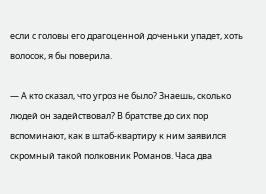если с головы его драгоценной доченьки упадет, хоть волосок, я бы поверила.

— А кто сказал, что угроз не было? Знаешь, сколько людей он задействовал? В братстве до сих пор вспоминают, как в штаб-квартиру к ним заявился скромный такой полковник Романов. Часа два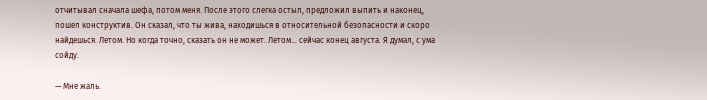отчитывал сначала шефа, потом меня. После этого слегка остыл, предложил выпить и наконец, пошел конструктив. Он сказал, что ты жива, находишься в относительной безопасности и скоро найдешься. Летом. Но когда точно, сказать он не может. Летом… сейчас конец августа. Я думал, с ума сойду.

— Мне жаль.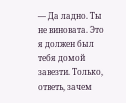— Да ладно. Ты не виновата. Это я должен был тебя домой завезти. Только, ответь, зачем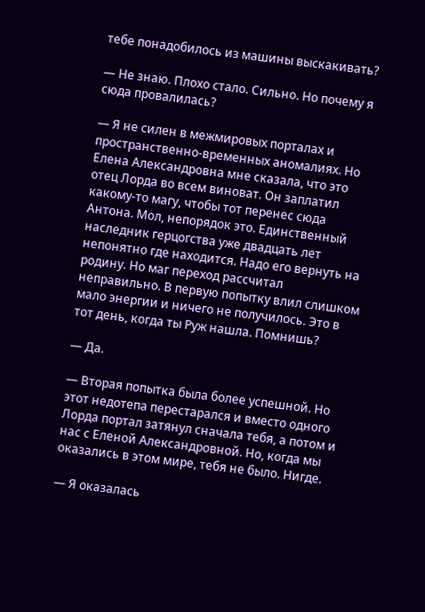тебе понадобилось из машины выскакивать?

— Не знаю. Плохо стало. Сильно. Но почему я сюда провалилась?

— Я не силен в межмировых порталах и пространственно-временных аномалиях. Но Елена Александровна мне сказала, что это отец Лорда во всем виноват. Он заплатил какому-то магу, чтобы тот перенес сюда Антона. Мол, непорядок это. Единственный наследник герцогства уже двадцать лет непонятно где находится. Надо его вернуть на родину. Но маг переход рассчитал неправильно. В первую попытку влил слишком мало энергии и ничего не получилось. Это в тот день, когда ты Руж нашла. Помнишь?

— Да.

— Вторая попытка была более успешной. Но этот недотепа перестарался и вместо одного Лорда портал затянул сначала тебя, а потом и нас с Еленой Александровной. Но, когда мы оказались в этом мире, тебя не было. Нигде.

— Я оказалась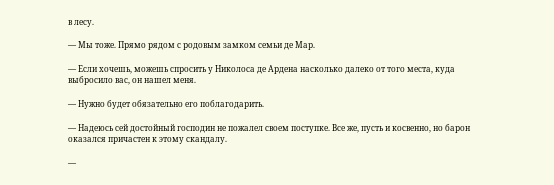в лесу.

— Мы тоже. Прямо рядом с родовым замком семьи де Мар.

— Если хочешь, можешь спросить у Николоса де Ардена насколько далеко от того места, куда выбросило вас, он нашел меня.

— Нужно будет обязательно его поблагодарить.

— Надеюсь сей достойный господин не пожалел своем поступке. Все же, пусть и косвенно, но барон оказался причастен к этому скандалу.

—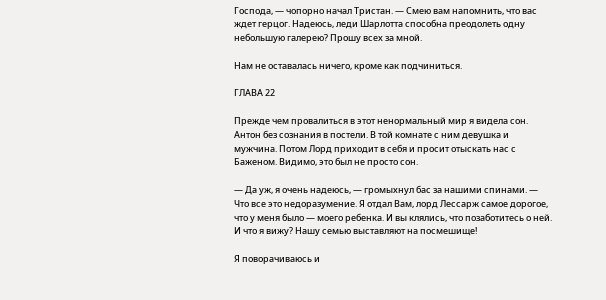Господа, — чопорно начал Тристан. — Смею вам напомнить, что вас ждет герцог. Надеюсь, леди Шарлотта способна преодолеть одну небольшую галерею? Прошу всех за мной.

Нам не оставалась ничего, кроме как подчиниться.

ГЛАВА 22

Прежде чем провалиться в этот ненормальный мир я видела сон. Антон без сознания в постели. В той комнате с ним девушка и мужчина. Потом Лорд приходит в себя и просит отыскать нас с Баженом. Видимо, это был не просто сон.

— Да уж, я очень надеюсь, — громыхнул бас за нашими спинами. — Что все это недоразумение. Я отдал Вам, лорд Лессарж самое дорогое, что у меня было — моего ребенка. И вы клялись, что позаботитесь о ней. И что я вижу? Нашу семью выставляют на посмешище!

Я поворачиваюсь и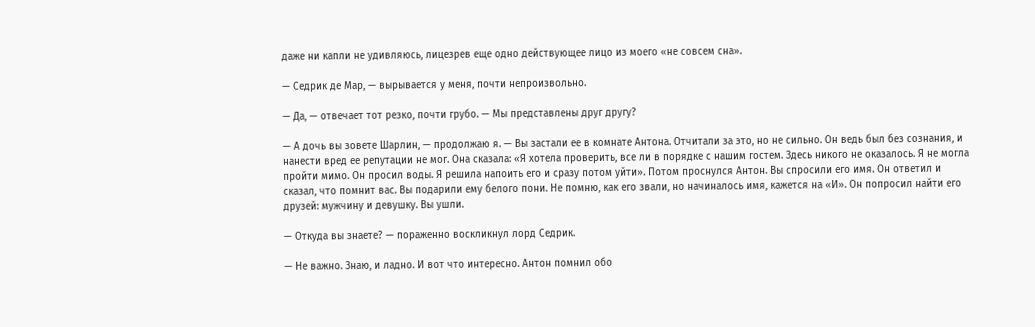даже ни капли не удивляюсь, лицезрев еще одно действующее лицо из моего «не совсем сна».

— Седрик де Мар, — вырывается у меня, почти непроизвольно.

— Да, — отвечает тот резко, почти грубо. — Мы представлены друг другу?

— А дочь вы зовете Шарлин, — продолжаю я. — Вы застали ее в комнате Антона. Отчитали за это, но не сильно. Он ведь был без сознания, и нанести вред ее репутации не мог. Она сказала: «Я хотела проверить, все ли в порядке с нашим гостем. Здесь никого не оказалось. Я не могла пройти мимо. Он просил воды. Я решила напоить его и сразу потом уйти». Потом проснулся Антон. Вы спросили его имя. Он ответил и сказал, что помнит вас. Вы подарили ему белого пони. Не помню, как его звали, но начиналось имя, кажется на «И». Он попросил найти его друзей: мужчину и девушку. Вы ушли.

— Откуда вы знаете? — пораженно воскликнул лорд Седрик.

— Не важно. Знаю, и ладно. И вот что интересно. Антон помнил обо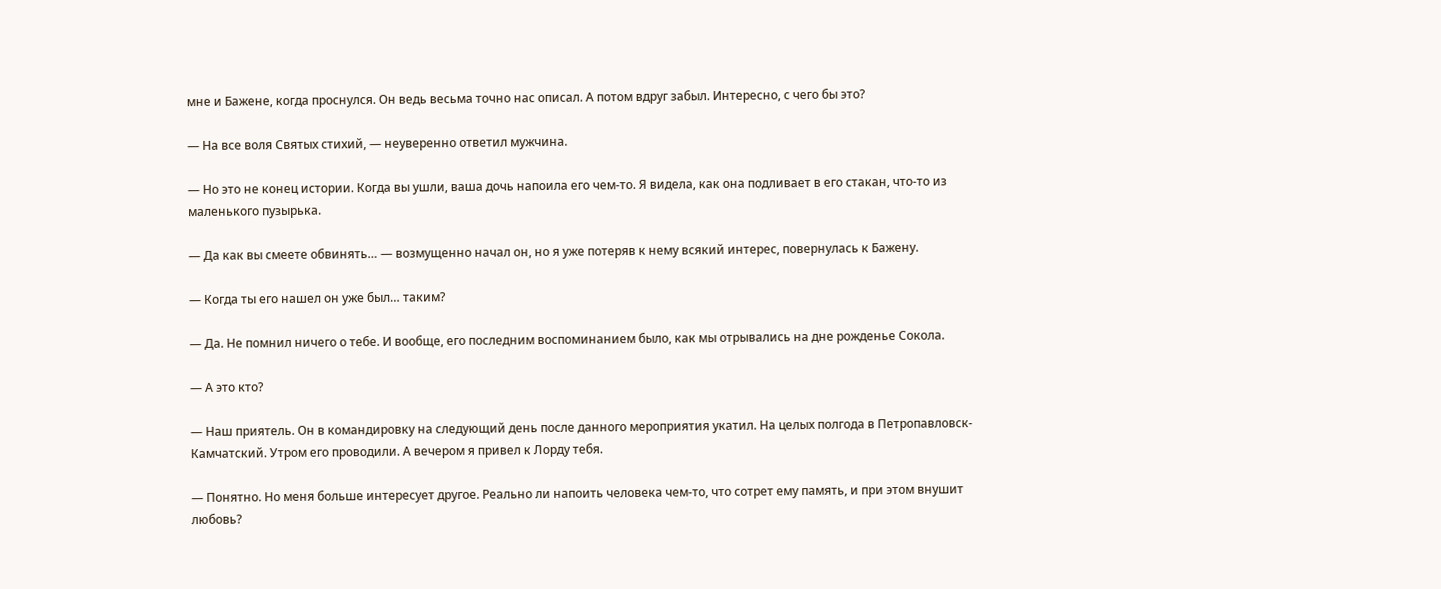мне и Бажене, когда проснулся. Он ведь весьма точно нас описал. А потом вдруг забыл. Интересно, с чего бы это?

— На все воля Святых стихий, — неуверенно ответил мужчина.

— Но это не конец истории. Когда вы ушли, ваша дочь напоила его чем-то. Я видела, как она подливает в его стакан, что-то из маленького пузырька.

— Да как вы смеете обвинять… — возмущенно начал он, но я уже потеряв к нему всякий интерес, повернулась к Бажену.

— Когда ты его нашел он уже был… таким?

— Да. Не помнил ничего о тебе. И вообще, его последним воспоминанием было, как мы отрывались на дне рожденье Сокола.

— А это кто?

— Наш приятель. Он в командировку на следующий день после данного мероприятия укатил. На целых полгода в Петропавловск-Камчатский. Утром его проводили. А вечером я привел к Лорду тебя.

— Понятно. Но меня больше интересует другое. Реально ли напоить человека чем-то, что сотрет ему память, и при этом внушит любовь?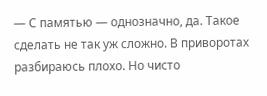— С памятью — однозначно, да. Такое сделать не так уж сложно. В приворотах разбираюсь плохо. Но чисто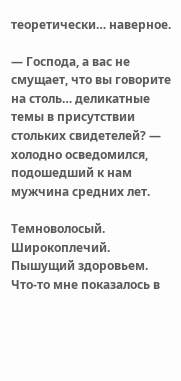теоретически… наверное.

— Господа, а вас не смущает, что вы говорите на столь… деликатные темы в присутствии стольких свидетелей? — холодно осведомился, подошедший к нам мужчина средних лет.

Темноволосый. Широкоплечий. Пышущий здоровьем. Что-то мне показалось в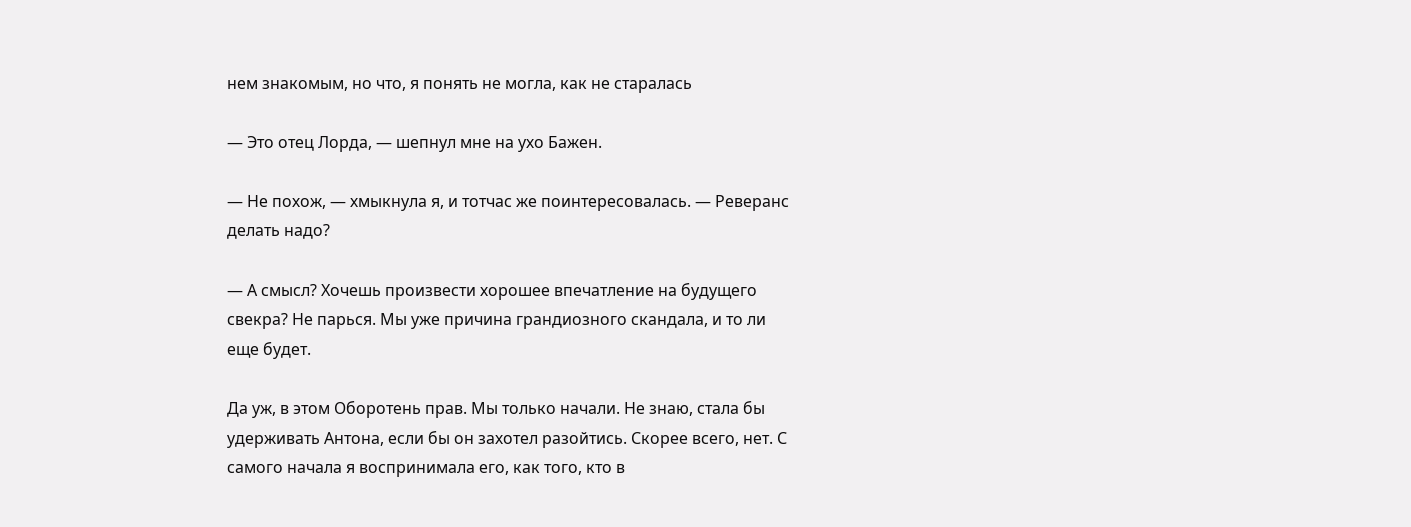нем знакомым, но что, я понять не могла, как не старалась

— Это отец Лорда, — шепнул мне на ухо Бажен.

— Не похож, — хмыкнула я, и тотчас же поинтересовалась. — Реверанс делать надо?

— А смысл? Хочешь произвести хорошее впечатление на будущего свекра? Не парься. Мы уже причина грандиозного скандала, и то ли еще будет.

Да уж, в этом Оборотень прав. Мы только начали. Не знаю, стала бы удерживать Антона, если бы он захотел разойтись. Скорее всего, нет. С самого начала я воспринимала его, как того, кто в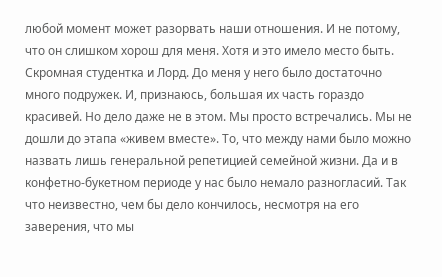любой момент может разорвать наши отношения. И не потому, что он слишком хорош для меня. Хотя и это имело место быть. Скромная студентка и Лорд. До меня у него было достаточно много подружек. И, признаюсь, большая их часть гораздо красивей. Но дело даже не в этом. Мы просто встречались. Мы не дошли до этапа «живем вместе». То, что между нами было можно назвать лишь генеральной репетицией семейной жизни. Да и в конфетно-букетном периоде у нас было немало разногласий. Так что неизвестно, чем бы дело кончилось, несмотря на его заверения, что мы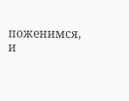поженимся, и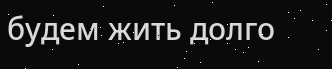будем жить долго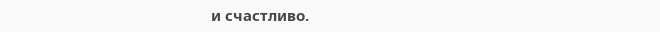и счастливо.